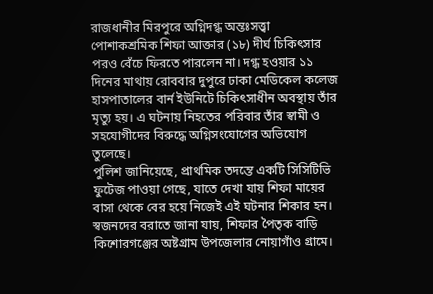রাজধানীর মিরপুরে অগ্নিদগ্ধ অন্তঃসত্ত্বা পোশাকশ্রমিক শিফা আক্তার (১৮) দীর্ঘ চিকিৎসার পরও বেঁচে ফিরতে পারলেন না। দগ্ধ হওয়ার ১১ দিনের মাথায় রোববার দুপুরে ঢাকা মেডিকেল কলেজ হাসপাতালের বার্ন ইউনিটে চিকিৎসাধীন অবস্থায় তাঁর মৃত্যু হয়। এ ঘটনায় নিহতের পরিবার তাঁর স্বামী ও সহযোগীদের বিরুদ্ধে অগ্নিসংযোগের অভিযোগ তুলেছে।
পুলিশ জানিয়েছে, প্রাথমিক তদন্তে একটি সিসিটিভি ফুটেজ পাওয়া গেছে, যাতে দেখা যায় শিফা মায়ের বাসা থেকে বের হয়ে নিজেই এই ঘটনার শিকার হন।
স্বজনদের বরাতে জানা যায়, শিফার পৈতৃক বাড়ি কিশোরগঞ্জের অষ্টগ্রাম উপজেলার নোয়াগাঁও গ্রামে।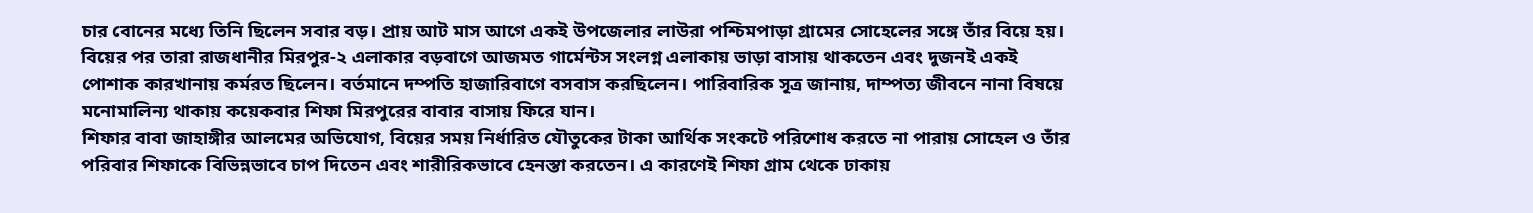চার বোনের মধ্যে তিনি ছিলেন সবার বড়। প্রায় আট মাস আগে একই উপজেলার লাউরা পশ্চিমপাড়া গ্রামের সোহেলের সঙ্গে তাঁর বিয়ে হয়। বিয়ের পর তারা রাজধানীর মিরপুর-২ এলাকার বড়বাগে আজমত গার্মেন্টস সংলগ্ন এলাকায় ভাড়া বাসায় থাকতেন এবং দুজনই একই পোশাক কারখানায় কর্মরত ছিলেন। বর্তমানে দম্পতি হাজারিবাগে বসবাস করছিলেন। পারিবারিক সূত্র জানায়, দাম্পত্য জীবনে নানা বিষয়ে মনোমালিন্য থাকায় কয়েকবার শিফা মিরপুরের বাবার বাসায় ফিরে যান।
শিফার বাবা জাহাঙ্গীর আলমের অভিযোগ, বিয়ের সময় নির্ধারিত যৌতুকের টাকা আর্থিক সংকটে পরিশোধ করতে না পারায় সোহেল ও তাঁর পরিবার শিফাকে বিভিন্নভাবে চাপ দিতেন এবং শারীরিকভাবে হেনস্তা করতেন। এ কারণেই শিফা গ্রাম থেকে ঢাকায়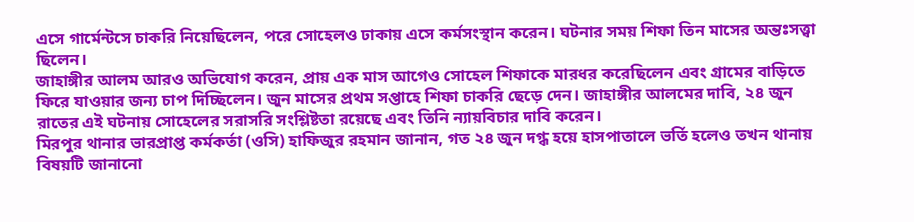এসে গার্মেন্টসে চাকরি নিয়েছিলেন, পরে সোহেলও ঢাকায় এসে কর্মসংস্থান করেন। ঘটনার সময় শিফা তিন মাসের অন্তঃসত্ত্বা ছিলেন।
জাহাঙ্গীর আলম আরও অভিযোগ করেন, প্রায় এক মাস আগেও সোহেল শিফাকে মারধর করেছিলেন এবং গ্রামের বাড়িতে ফিরে যাওয়ার জন্য চাপ দিচ্ছিলেন। জুন মাসের প্রথম সপ্তাহে শিফা চাকরি ছেড়ে দেন। জাহাঙ্গীর আলমের দাবি, ২৪ জুন রাতের এই ঘটনায় সোহেলের সরাসরি সংশ্লিষ্টতা রয়েছে এবং তিনি ন্যায়বিচার দাবি করেন।
মিরপুর থানার ভারপ্রাপ্ত কর্মকর্তা (ওসি) হাফিজুর রহমান জানান, গত ২৪ জুন দগ্ধ হয়ে হাসপাতালে ভর্তি হলেও তখন থানায় বিষয়টি জানানো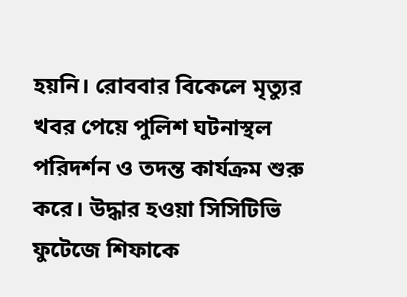হয়নি। রোববার বিকেলে মৃত্যুর খবর পেয়ে পুলিশ ঘটনাস্থল পরিদর্শন ও তদন্ত কার্যক্রম শুরু করে। উদ্ধার হওয়া সিসিটিভি ফুটেজে শিফাকে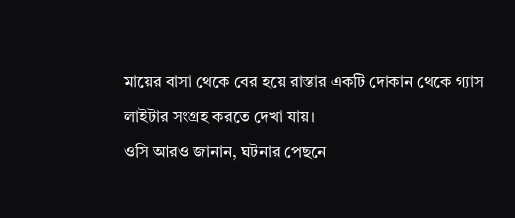মায়ের বাসা থেকে বের হয়ে রাস্তার একটি দোকান থেকে গ্যাস লাইটার সংগ্রহ করতে দেখা যায়।
ওসি আরও জানান, ঘটনার পেছনে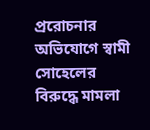প্ররোচনার অভিযোগে স্বামী সোহেলের বিরুদ্ধে মামলা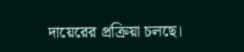দায়েরের প্রক্রিয়া চলছে।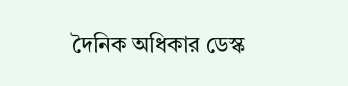দৈনিক অধিকার ডেস্ক